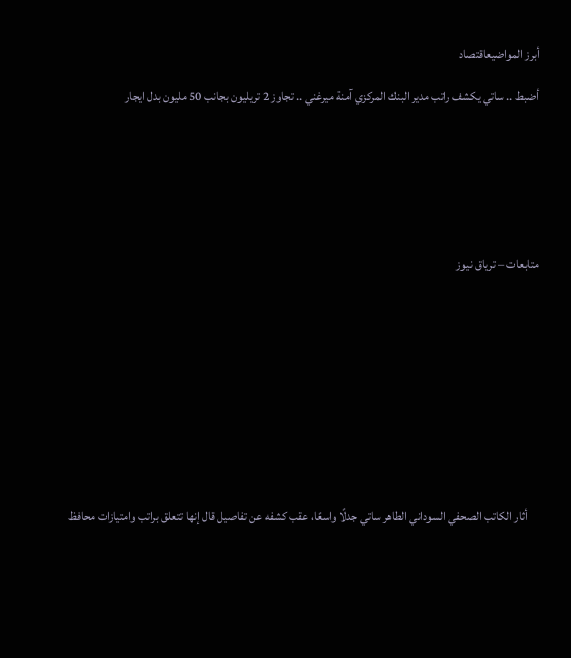أبرز المواضيعاقتصاد

أضبط .. ساتي يكشف راتب مدير البنك المركزي آمنة ميرغني .. تجاوز 2 تريليون بجانب 50 مليون بدل ايجار







متابعات – ترياق نيوز











     أثار الكاتب الصحفي السوداني الطاهر ساتي جدلًا واسعًا، عقب كشفه عن تفاصيل قال إنها تتعلق براتب وامتيازات محافظ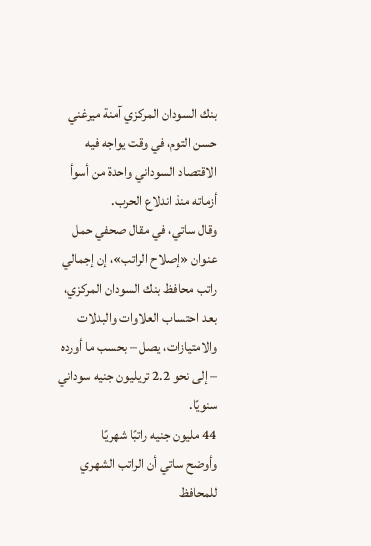بنك السودان المركزي آمنة ميرغني حسن التوم، في وقت يواجه فيه الاقتصاد السوداني واحدة من أسوأ أزماته منذ اندلاع الحرب.
وقال ساتي، في مقال صحفي حمل عنوان «إصلاح الراتب»، إن إجمالي راتب محافظ بنك السودان المركزي، بعد احتساب العلاوات والبدلات والامتيازات، يصل – بحسب ما أورده – إلى نحو 2.2 تريليون جنيه سوداني سنويًا.
44 مليون جنيه راتبًا شهريًا
وأوضح ساتي أن الراتب الشهري للمحافظ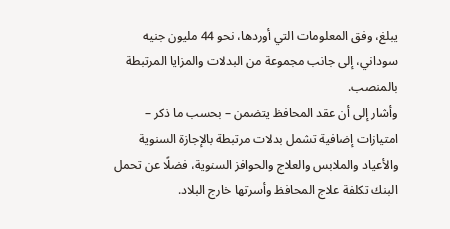يبلغ، وفق المعلومات التي أوردها، نحو 44 مليون جنيه سوداني، إلى جانب مجموعة من البدلات والمزايا المرتبطة بالمنصب.
وأشار إلى أن عقد المحافظ يتضمن – بحسب ما ذكر – امتيازات إضافية تشمل بدلات مرتبطة بالإجازة السنوية والأعياد والملابس والعلاج والحوافز السنوية، فضلًا عن تحمل البنك تكلفة علاج المحافظ وأسرتها خارج البلاد.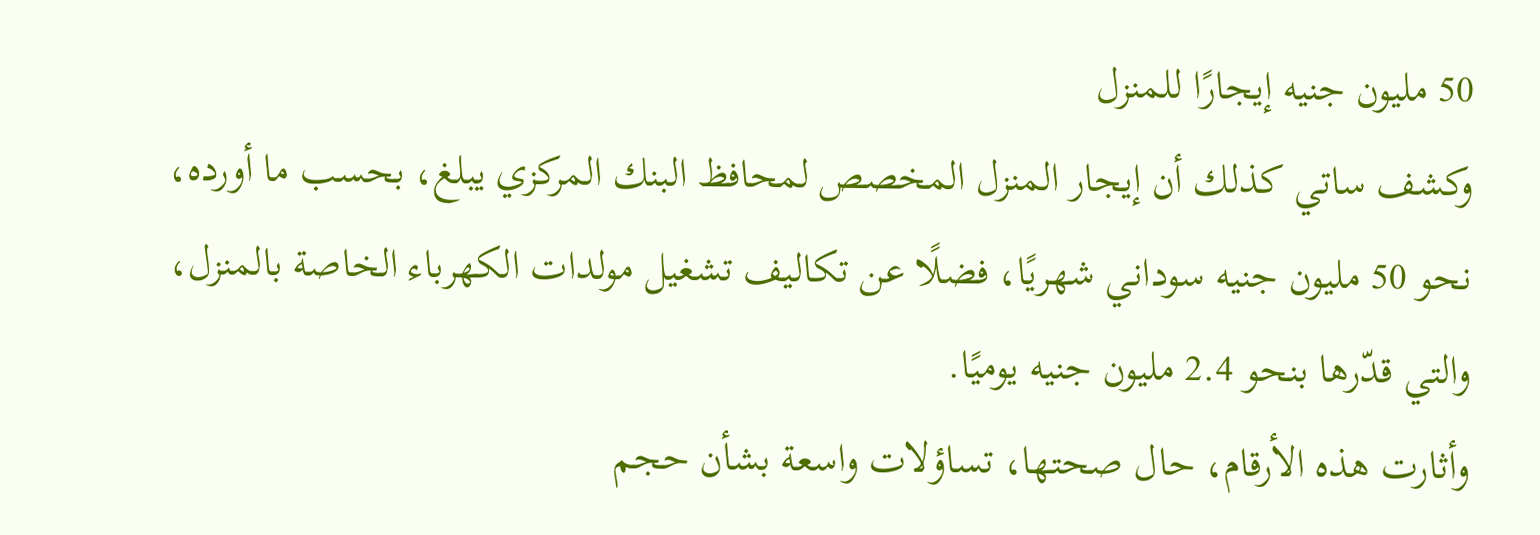50 مليون جنيه إيجارًا للمنزل
وكشف ساتي كذلك أن إيجار المنزل المخصص لمحافظ البنك المركزي يبلغ، بحسب ما أورده، نحو 50 مليون جنيه سوداني شهريًا، فضلًا عن تكاليف تشغيل مولدات الكهرباء الخاصة بالمنزل، والتي قدّرها بنحو 2.4 مليون جنيه يوميًا.
وأثارت هذه الأرقام، حال صحتها، تساؤلات واسعة بشأن حجم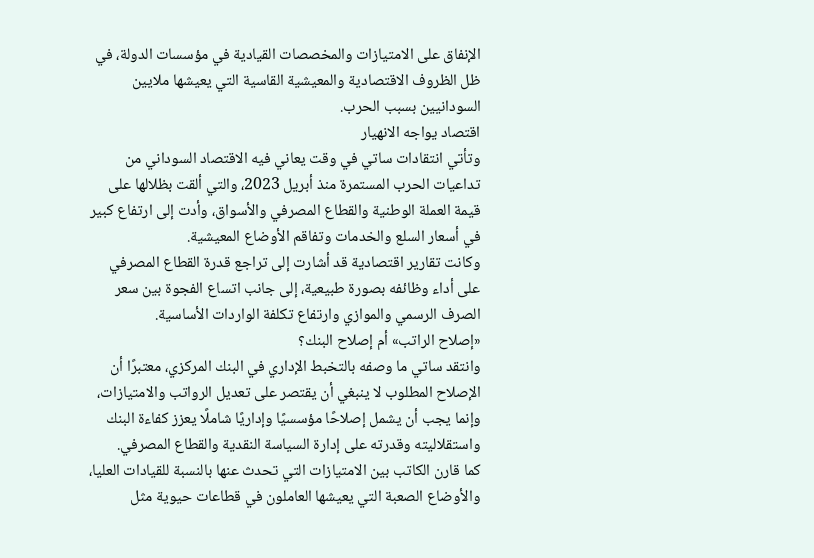الإنفاق على الامتيازات والمخصصات القيادية في مؤسسات الدولة، في ظل الظروف الاقتصادية والمعيشية القاسية التي يعيشها ملايين السودانيين بسبب الحرب.
اقتصاد يواجه الانهيار
وتأتي انتقادات ساتي في وقت يعاني فيه الاقتصاد السوداني من تداعيات الحرب المستمرة منذ أبريل 2023، والتي ألقت بظلالها على قيمة العملة الوطنية والقطاع المصرفي والأسواق، وأدت إلى ارتفاع كبير في أسعار السلع والخدمات وتفاقم الأوضاع المعيشية.
وكانت تقارير اقتصادية قد أشارت إلى تراجع قدرة القطاع المصرفي على أداء وظائفه بصورة طبيعية، إلى جانب اتساع الفجوة بين سعر الصرف الرسمي والموازي وارتفاع تكلفة الواردات الأساسية.
«إصلاح الراتب» أم إصلاح البنك؟
وانتقد ساتي ما وصفه بالتخبط الإداري في البنك المركزي، معتبرًا أن الإصلاح المطلوب لا ينبغي أن يقتصر على تعديل الرواتب والامتيازات، وإنما يجب أن يشمل إصلاحًا مؤسسيًا وإداريًا شاملًا يعزز كفاءة البنك واستقلاليته وقدرته على إدارة السياسة النقدية والقطاع المصرفي.
كما قارن الكاتب بين الامتيازات التي تحدث عنها بالنسبة للقيادات العليا، والأوضاع الصعبة التي يعيشها العاملون في قطاعات حيوية مثل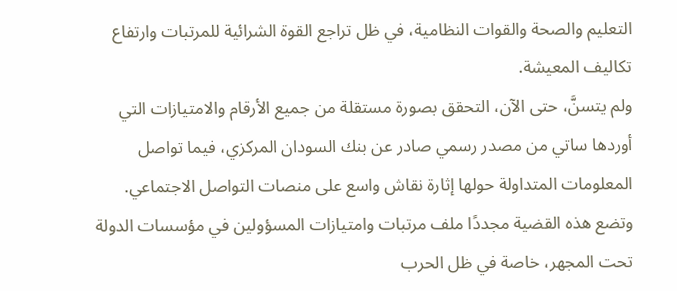التعليم والصحة والقوات النظامية، في ظل تراجع القوة الشرائية للمرتبات وارتفاع تكاليف المعيشة.
ولم يتسنَّ، حتى الآن، التحقق بصورة مستقلة من جميع الأرقام والامتيازات التي أوردها ساتي من مصدر رسمي صادر عن بنك السودان المركزي، فيما تواصل المعلومات المتداولة حولها إثارة نقاش واسع على منصات التواصل الاجتماعي.
وتضع هذه القضية مجددًا ملف مرتبات وامتيازات المسؤولين في مؤسسات الدولة تحت المجهر، خاصة في ظل الحرب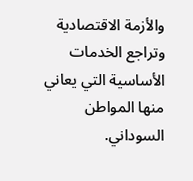والأزمة الاقتصادية وتراجع الخدمات الأساسية التي يعاني منها المواطن السوداني.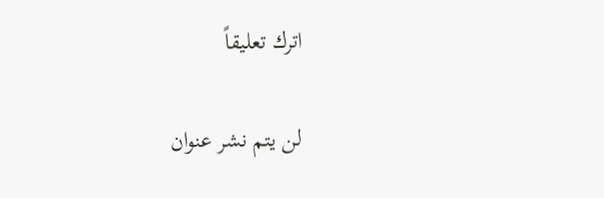اترك تعليقاً

لن يتم نشر عنوان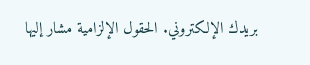بريدك الإلكتروني. الحقول الإلزامية مشار إليها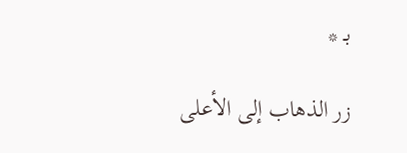بـ *

زر الذهاب إلى الأعلى